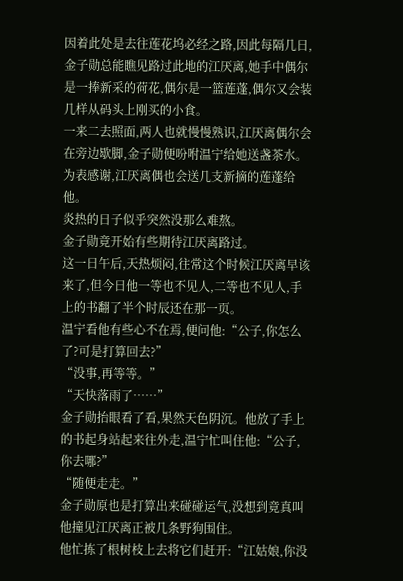因着此处是去往莲花坞必经之路,因此每隔几日,金子勋总能瞧见路过此地的江厌离,她手中偶尔是一捧新采的荷花,偶尔是一篮莲蓬,偶尔又会装几样从码头上刚买的小食。
一来二去照面,两人也就慢慢熟识,江厌离偶尔会在旁边歇脚,金子勋便吩咐温宁给她送盏茶水。为表感谢,江厌离偶也会送几支新摘的莲蓬给他。
炎热的日子似乎突然没那么难熬。
金子勋竟开始有些期待江厌离路过。
这一日午后,天热烦闷,往常这个时候江厌离早该来了,但今日他一等也不见人,二等也不见人,手上的书翻了半个时辰还在那一页。
温宁看他有些心不在焉,便问他:“公子,你怎么了?可是打算回去?”
“没事,再等等。”
“天快落雨了……”
金子勋抬眼看了看,果然天色阴沉。他放了手上的书起身站起来往外走,温宁忙叫住他:“公子,你去哪?”
“随便走走。”
金子勋原也是打算出来碰碰运气,没想到竟真叫他撞见江厌离正被几条野狗围住。
他忙拣了根树枝上去将它们赶开:“江姑娘,你没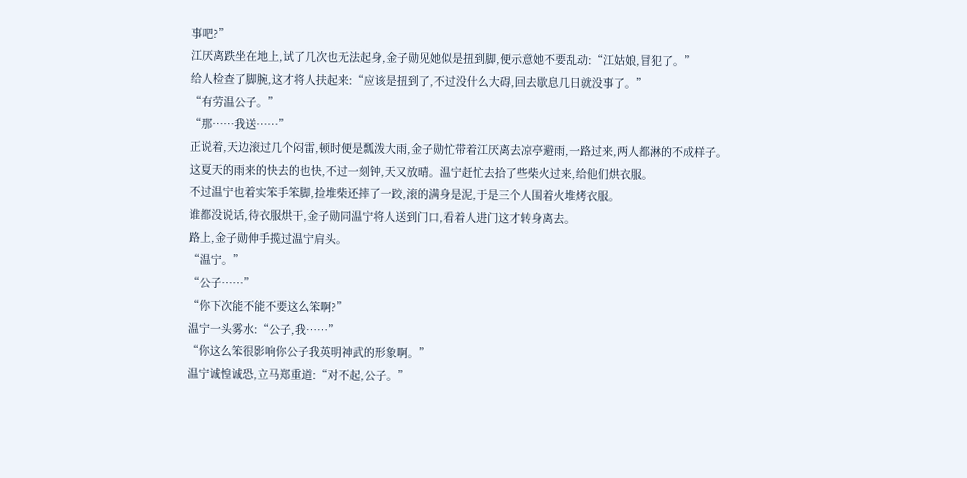事吧?”
江厌离跌坐在地上,试了几次也无法起身,金子勋见她似是扭到脚,便示意她不要乱动:“江姑娘,冒犯了。”
给人检查了脚腕,这才将人扶起来:“应该是扭到了,不过没什么大碍,回去歇息几日就没事了。”
“有劳温公子。”
“那……我送……”
正说着,天边滚过几个闷雷,顿时便是瓢泼大雨,金子勋忙带着江厌离去凉亭避雨,一路过来,两人都淋的不成样子。
这夏天的雨来的快去的也快,不过一刻钟,天又放晴。温宁赶忙去拾了些柴火过来,给他们烘衣服。
不过温宁也着实笨手笨脚,捡堆柴还摔了一跤,滚的满身是泥,于是三个人围着火堆烤衣服。
谁都没说话,待衣服烘干,金子勋同温宁将人送到门口,看着人进门这才转身离去。
路上,金子勋伸手揽过温宁肩头。
“温宁。”
“公子……”
“你下次能不能不要这么笨啊?”
温宁一头雾水:“公子,我……”
“你这么笨很影响你公子我英明神武的形象啊。”
温宁诚惶诚恐,立马郑重道:“对不起,公子。”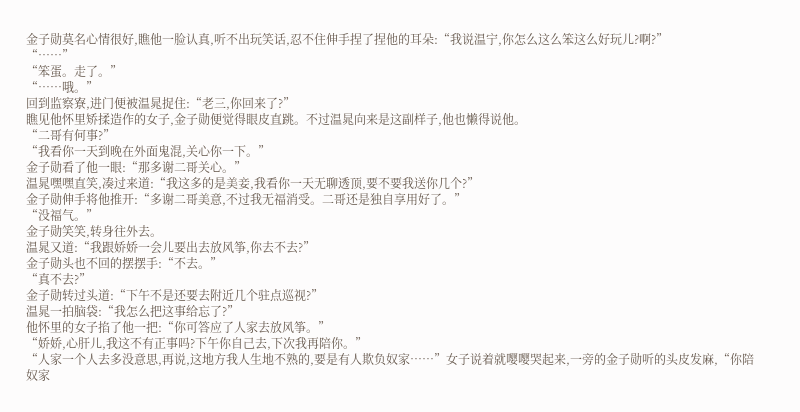金子勋莫名心情很好,瞧他一脸认真,听不出玩笑话,忍不住伸手捏了捏他的耳朵:“我说温宁,你怎么这么笨这么好玩儿?啊?”
“……”
“笨蛋。走了。”
“……哦。”
回到监察寮,进门便被温晁捉住:“老三,你回来了?”
瞧见他怀里矫揉造作的女子,金子勋便觉得眼皮直跳。不过温晁向来是这副样子,他也懒得说他。
“二哥有何事?”
“我看你一天到晚在外面鬼混,关心你一下。”
金子勋看了他一眼:“那多谢二哥关心。”
温晁嘿嘿直笑,凑过来道:“我这多的是美妾,我看你一天无聊透顶,要不要我送你几个?”
金子勋伸手将他推开:“多谢二哥美意,不过我无福消受。二哥还是独自享用好了。”
“没福气。”
金子勋笑笑,转身往外去。
温晁又道:“我跟娇娇一会儿要出去放风筝,你去不去?”
金子勋头也不回的摆摆手:“不去。”
“真不去?”
金子勋转过头道:“下午不是还要去附近几个驻点巡视?”
温晁一拍脑袋:“我怎么把这事给忘了?”
他怀里的女子掐了他一把:“你可答应了人家去放风筝。”
“娇娇,心肝儿,我这不有正事吗?下午你自己去,下次我再陪你。”
“人家一个人去多没意思,再说,这地方我人生地不熟的,要是有人欺负奴家……”女子说着就嘤嘤哭起来,一旁的金子勋听的头皮发麻,“你陪奴家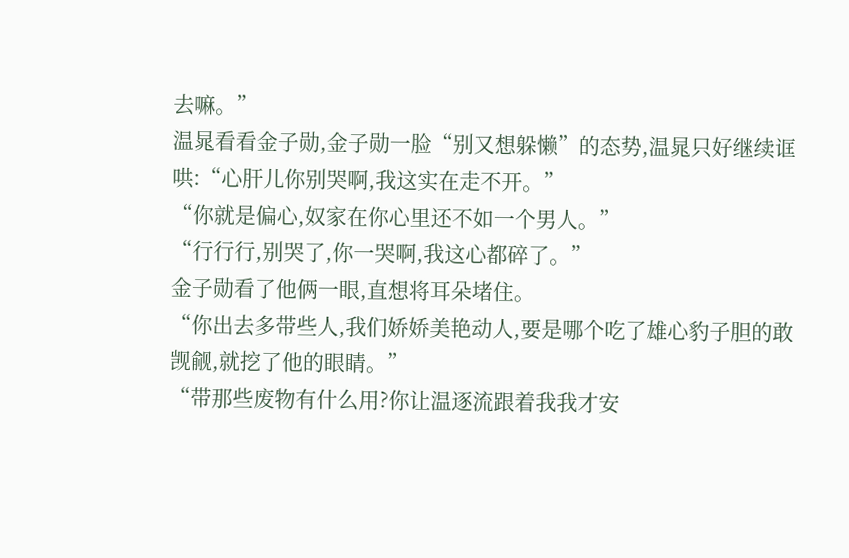去嘛。”
温晁看看金子勋,金子勋一脸“别又想躲懒”的态势,温晁只好继续诓哄:“心肝儿你别哭啊,我这实在走不开。”
“你就是偏心,奴家在你心里还不如一个男人。”
“行行行,别哭了,你一哭啊,我这心都碎了。”
金子勋看了他俩一眼,直想将耳朵堵住。
“你出去多带些人,我们娇娇美艳动人,要是哪个吃了雄心豹子胆的敢觊觎,就挖了他的眼睛。”
“带那些废物有什么用?你让温逐流跟着我我才安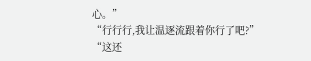心。”
“行行行,我让温逐流跟着你行了吧?”
“这还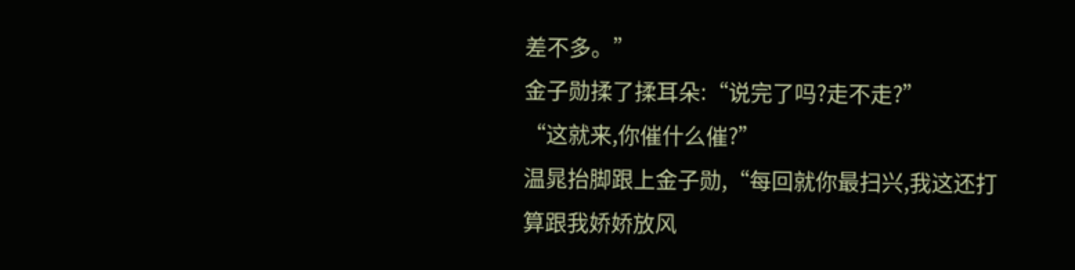差不多。”
金子勋揉了揉耳朵:“说完了吗?走不走?”
“这就来,你催什么催?”
温晁抬脚跟上金子勋,“每回就你最扫兴,我这还打算跟我娇娇放风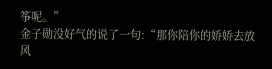筝呢。”
金子勋没好气的说了一句:“那你陪你的娇娇去放风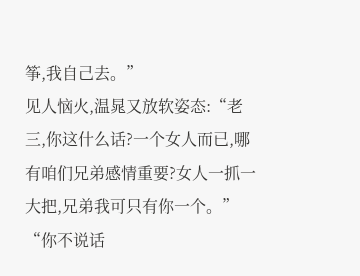筝,我自己去。”
见人恼火,温晁又放软姿态:“老三,你这什么话?一个女人而已,哪有咱们兄弟感情重要?女人一抓一大把,兄弟我可只有你一个。”
“你不说话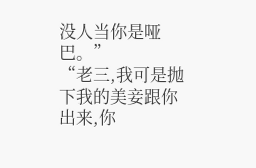没人当你是哑巴。”
“老三,我可是抛下我的美妾跟你出来,你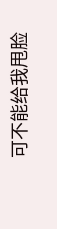可不能给我甩脸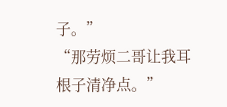子。”
“那劳烦二哥让我耳根子清净点。”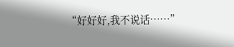“好好好,我不说话……”